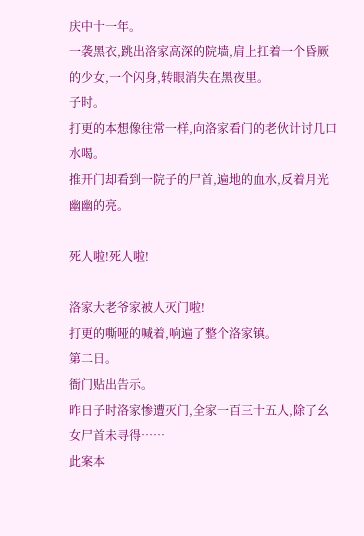庆中十一年。
一袭黑衣,跳出洛家高深的院墙,肩上扛着一个昏厥的少女,一个闪身,转眼消失在黑夜里。
子时。
打更的本想像往常一样,向洛家看门的老伙计讨几口水喝。
推开门却看到一院子的尸首,遍地的血水,反着月光幽幽的亮。

死人啦!死人啦!

洛家大老爷家被人灭门啦!
打更的嘶哑的喊着,响遍了整个洛家镇。
第二日。
衙门贴出告示。
昨日子时洛家惨遭灭门,全家一百三十五人,除了幺女尸首未寻得……
此案本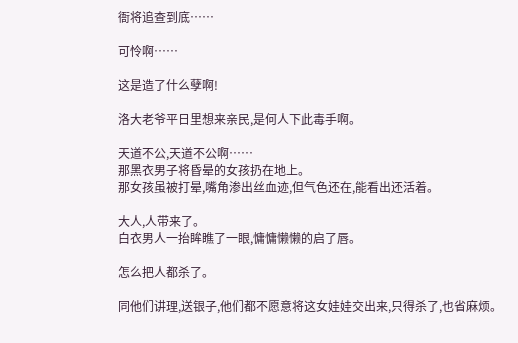衙将追查到底……

可怜啊……

这是造了什么孽啊!

洛大老爷平日里想来亲民,是何人下此毒手啊。

天道不公,天道不公啊……
那黑衣男子将昏晕的女孩扔在地上。
那女孩虽被打晕,嘴角渗出丝血迹,但气色还在,能看出还活着。

大人,人带来了。
白衣男人一抬眸瞧了一眼,慵慵懒懒的启了唇。

怎么把人都杀了。

同他们讲理,送银子,他们都不愿意将这女娃娃交出来,只得杀了,也省麻烦。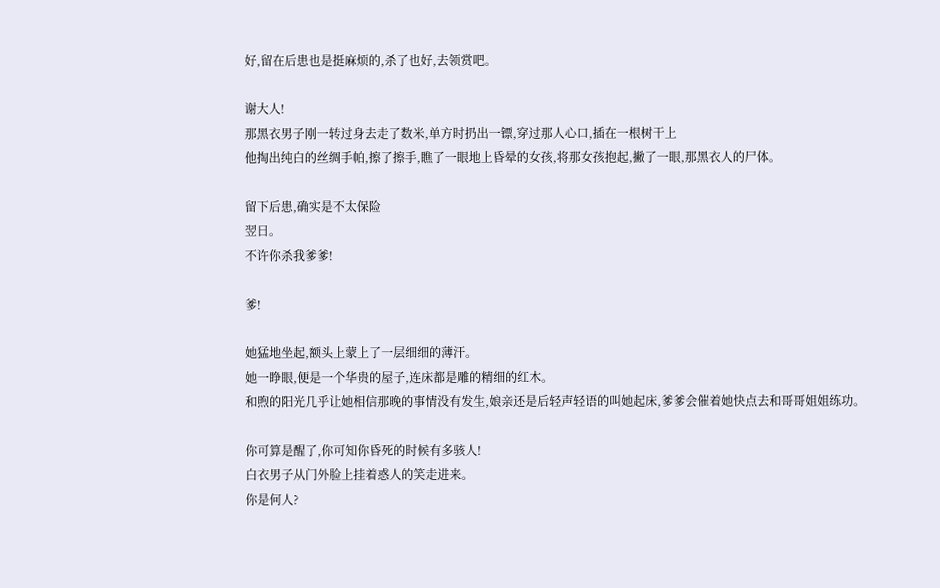好,留在后患也是挺麻烦的,杀了也好,去领赏吧。

谢大人!
那黑衣男子刚一转过身去走了数米,单方时扔出一镖,穿过那人心口,插在一根树干上
他掏出纯白的丝绸手帕,擦了擦手,瞧了一眼地上昏晕的女孩,将那女孩抱起,撇了一眼,那黑衣人的尸体。

留下后患,确实是不太保险
翌日。
不许你杀我爹爹!

爹!

她猛地坐起,额头上蒙上了一层细细的薄汗。
她一睁眼,便是一个华贵的屋子,连床都是雕的精细的红木。
和煦的阳光几乎让她相信那晚的事情没有发生,娘亲还是后轻声轻语的叫她起床,爹爹会催着她快点去和哥哥姐姐练功。

你可算是醒了,你可知你昏死的时候有多骇人!
白衣男子从门外脸上挂着惑人的笑走进来。
你是何人?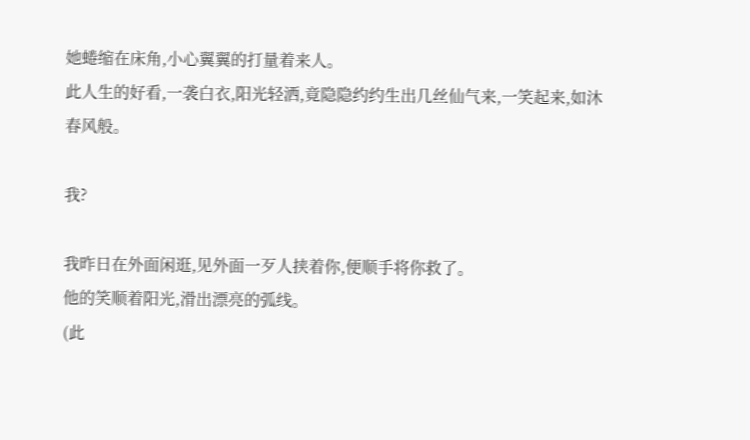她蜷缩在床角,小心翼翼的打量着来人。
此人生的好看,一袭白衣,阳光轻洒,竟隐隐约约生出几丝仙气来,一笑起来,如沐春风般。

我?

我昨日在外面闲逛,见外面一歹人挟着你,便顺手将你救了。
他的笑顺着阳光,滑出漂亮的弧线。
(此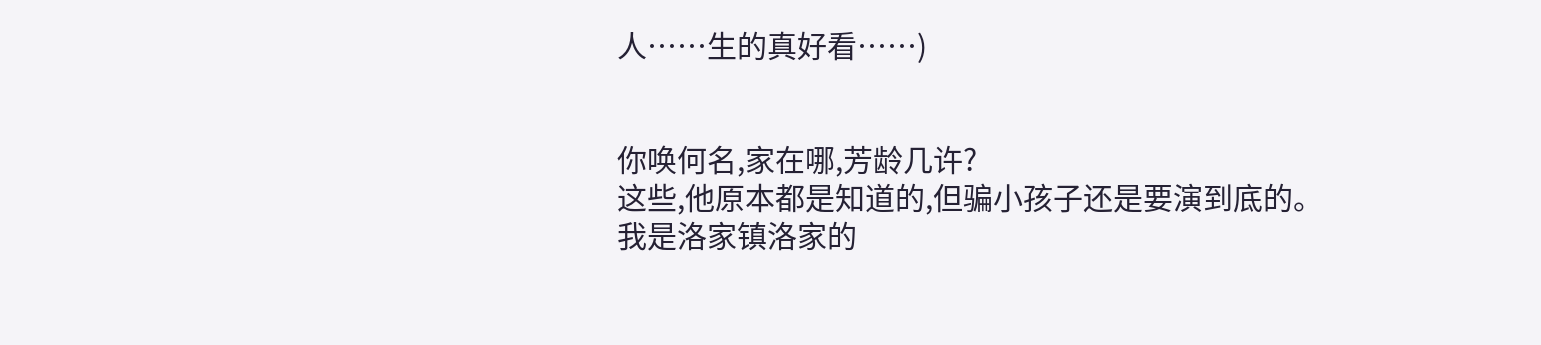人……生的真好看……)


你唤何名,家在哪,芳龄几许?
这些,他原本都是知道的,但骗小孩子还是要演到底的。
我是洛家镇洛家的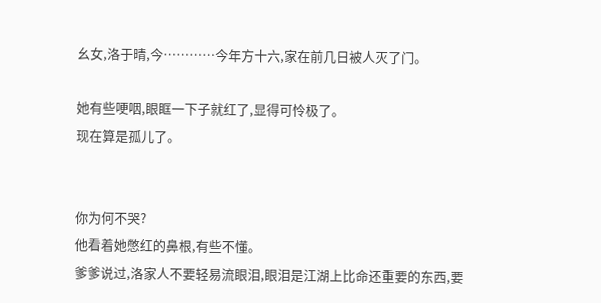幺女,洛于晴,今…………今年方十六,家在前几日被人灭了门。

她有些哽咽,眼眶一下子就红了,显得可怜极了。
现在算是孤儿了。


你为何不哭?
他看着她憋红的鼻根,有些不懂。
爹爹说过,洛家人不要轻易流眼泪,眼泪是江湖上比命还重要的东西,要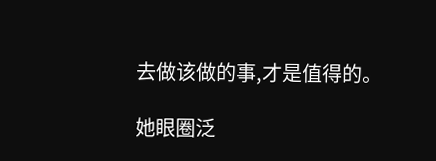去做该做的事,才是值得的。

她眼圈泛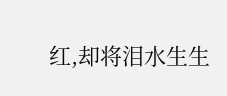红,却将泪水生生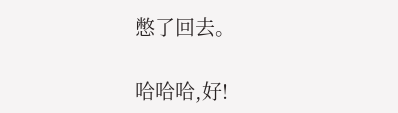憋了回去。

哈哈哈,好!